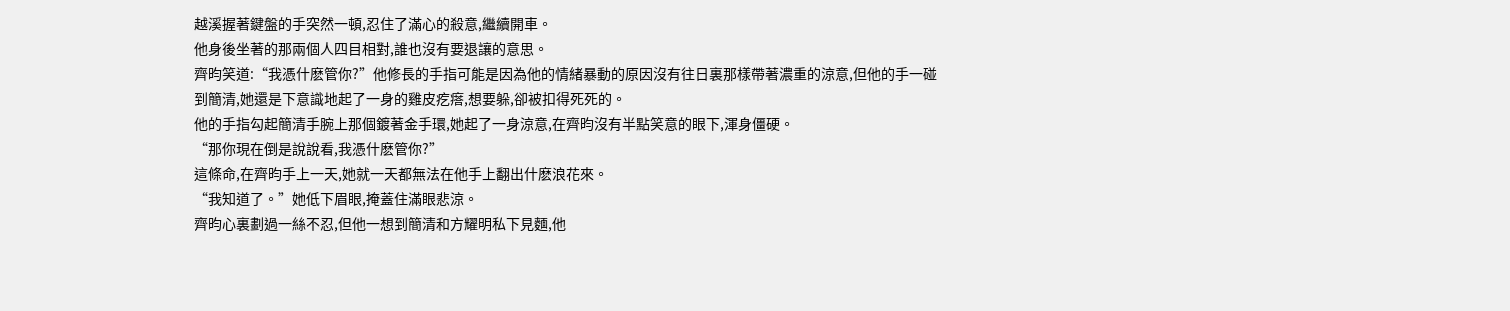越溪握著鍵盤的手突然一頓,忍住了滿心的殺意,繼續開車。
他身後坐著的那兩個人四目相對,誰也沒有要退讓的意思。
齊昀笑道:“我憑什麽管你?”他修長的手指可能是因為他的情緒暴動的原因沒有往日裏那樣帶著濃重的涼意,但他的手一碰到簡清,她還是下意識地起了一身的雞皮疙瘩,想要躲,卻被扣得死死的。
他的手指勾起簡清手腕上那個鍍著金手環,她起了一身涼意,在齊昀沒有半點笑意的眼下,渾身僵硬。
“那你現在倒是說說看,我憑什麽管你?”
這條命,在齊昀手上一天,她就一天都無法在他手上翻出什麽浪花來。
“我知道了。”她低下眉眼,掩蓋住滿眼悲涼。
齊昀心裏劃過一絲不忍,但他一想到簡清和方耀明私下見麵,他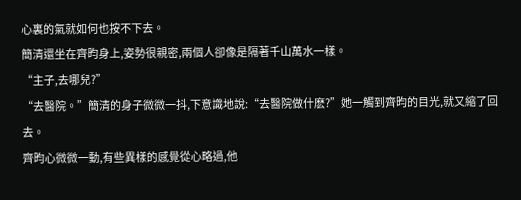心裏的氣就如何也按不下去。
簡清還坐在齊昀身上,姿勢很親密,兩個人卻像是隔著千山萬水一樣。
“主子,去哪兒?”
“去醫院。”簡清的身子微微一抖,下意識地說:“去醫院做什麽?”她一觸到齊昀的目光,就又縮了回去。
齊昀心微微一動,有些異樣的感覺從心略過,他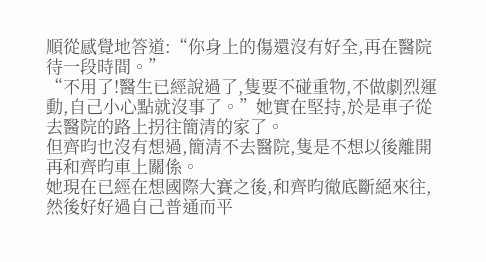順從感覺地答道:“你身上的傷還沒有好全,再在醫院待一段時間。”
“不用了!醫生已經說過了,隻要不碰重物,不做劇烈運動,自己小心點就沒事了。”她實在堅持,於是車子從去醫院的路上拐往簡清的家了。
但齊昀也沒有想過,簡清不去醫院,隻是不想以後離開再和齊昀車上關係。
她現在已經在想國際大賽之後,和齊昀徹底斷絕來往,然後好好過自己普通而平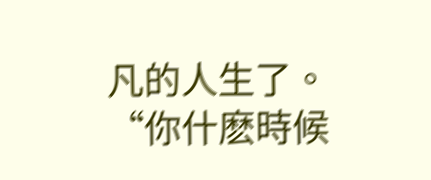凡的人生了。
“你什麽時候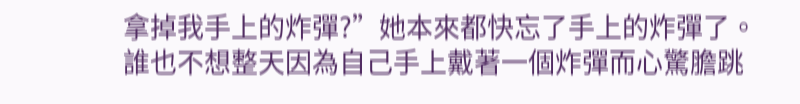拿掉我手上的炸彈?”她本來都快忘了手上的炸彈了。
誰也不想整天因為自己手上戴著一個炸彈而心驚膽跳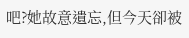吧?她故意遺忘,但今天卻被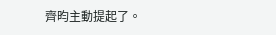齊昀主動提起了。